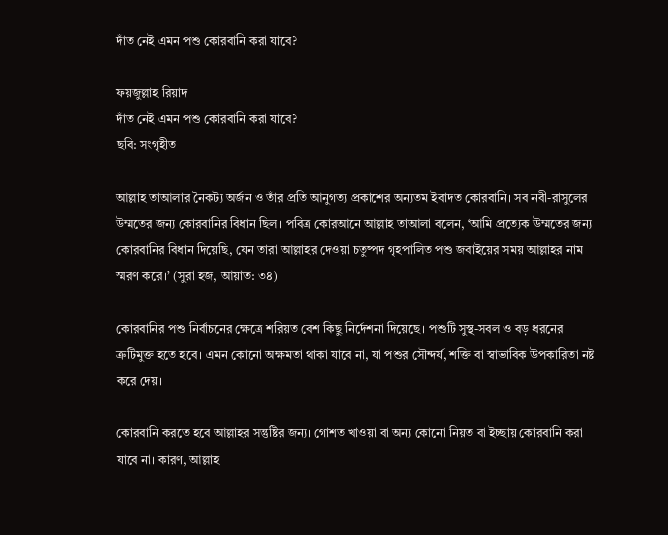দাঁত নেই এমন পশু কোরবানি করা যাবে?

ফয়জুল্লাহ রিয়াদ
দাঁত নেই এমন পশু কোরবানি করা যাবে?
ছবি: সংগৃহীত

আল্লাহ তাআলার নৈকট্য অর্জন ও তাঁর প্রতি আনুগত্য প্রকাশের অন্যতম ইবাদত কোরবানি। সব নবী-রাসুলের উম্মতের জন্য কোরবানির বিধান ছিল। পবিত্র কোরআনে আল্লাহ তাআলা বলেন, ‘আমি প্রত্যেক উম্মতের জন্য কোরবানির বিধান দিয়েছি, যেন তারা আল্লাহর দেওয়া চতুষ্পদ গৃহপালিত পশু জবাইয়ের সময় আল্লাহর নাম স্মরণ করে।’ (সুরা হজ, আয়াত: ৩৪)

কোরবানির পশু নির্বাচনের ক্ষেত্রে শরিয়ত বেশ কিছু নির্দেশনা দিয়েছে। পশুটি সুস্থ-সবল ও বড় ধরনের ত্রুটিমুক্ত হতে হবে। এমন কোনো অক্ষমতা থাকা যাবে না, যা পশুর সৌন্দর্য, শক্তি বা স্বাভাবিক উপকারিতা নষ্ট করে দেয়।

কোরবানি করতে হবে আল্লাহর সন্তুষ্টির জন্য। গোশত খাওয়া বা অন্য কোনো নিয়ত বা ইচ্ছায় কোরবানি করা যাবে না। কারণ, আল্লাহ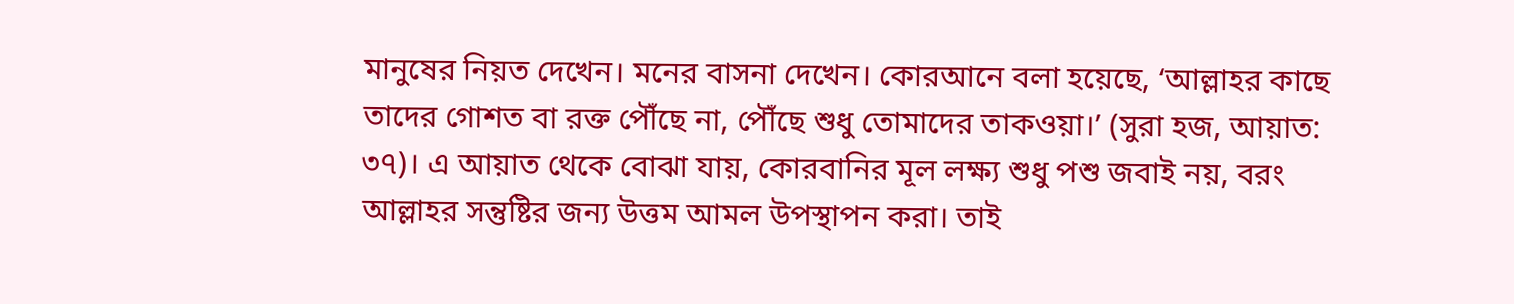মানুষের নিয়ত দেখেন। মনের বাসনা দেখেন। কোরআনে বলা হয়েছে, ‘আল্লাহর কাছে তাদের গোশত বা রক্ত পৌঁছে না, পৌঁছে শুধু তোমাদের তাকওয়া।’ (সুরা হজ, আয়াত: ৩৭)। এ আয়াত থেকে বোঝা যায়, কোরবানির মূল লক্ষ্য শুধু পশু জবাই নয়, বরং আল্লাহর সন্তুষ্টির জন্য উত্তম আমল উপস্থাপন করা। তাই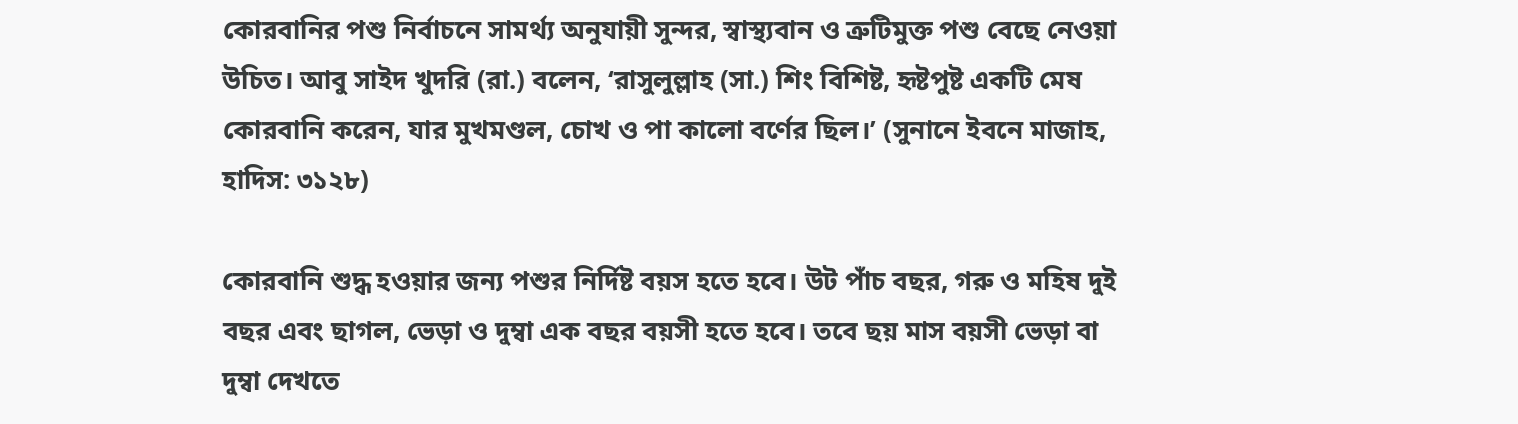কোরবানির পশু নির্বাচনে সামর্থ্য অনুযায়ী সুন্দর, স্বাস্থ্যবান ও ত্রুটিমুক্ত পশু বেছে নেওয়া উচিত। আবু সাইদ খুদরি (রা.) বলেন, ‘রাসুলুল্লাহ (সা.) শিং বিশিষ্ট, হৃষ্টপুষ্ট একটি মেষ কোরবানি করেন, যার মুখমণ্ডল, চোখ ও পা কালো বর্ণের ছিল।’ (সুনানে ইবনে মাজাহ, হাদিস: ৩১২৮)

কোরবানি শুদ্ধ হওয়ার জন্য পশুর নির্দিষ্ট বয়স হতে হবে। উট পাঁচ বছর, গরু ও মহিষ দুই বছর এবং ছাগল, ভেড়া ও দুম্বা এক বছর বয়সী হতে হবে। তবে ছয় মাস বয়সী ভেড়া বা দুম্বা দেখতে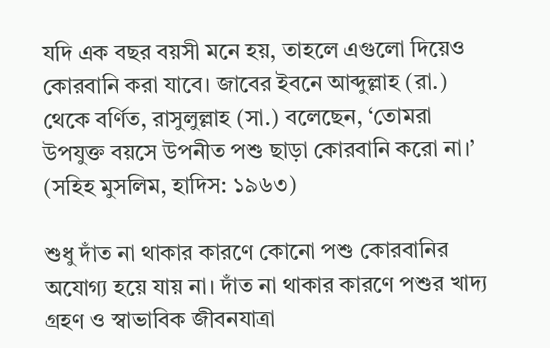যদি এক বছর বয়সী মনে হয়, তাহলে এগুলো দিয়েও কোরবানি করা যাবে। জাবের ইবনে আব্দুল্লাহ (রা.) থেকে বর্ণিত, রাসুলুল্লাহ (সা.) বলেছেন, ‘তোমরা উপযুক্ত বয়সে উপনীত পশু ছাড়া কোরবানি করো না।’ (সহিহ মুসলিম, হাদিস: ১৯৬৩)

শুধু দাঁত না থাকার কারণে কোনো পশু কোরবানির অযোগ্য হয়ে যায় না। দাঁত না থাকার কারণে পশুর খাদ্য গ্রহণ ও স্বাভাবিক জীবনযাত্রা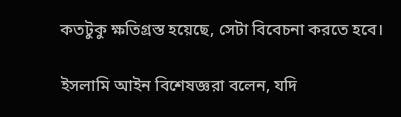কতটুকু ক্ষতিগ্রস্ত হয়েছে, সেটা বিবেচনা করতে হবে।

ইসলামি আইন বিশেষজ্ঞরা বলেন, যদি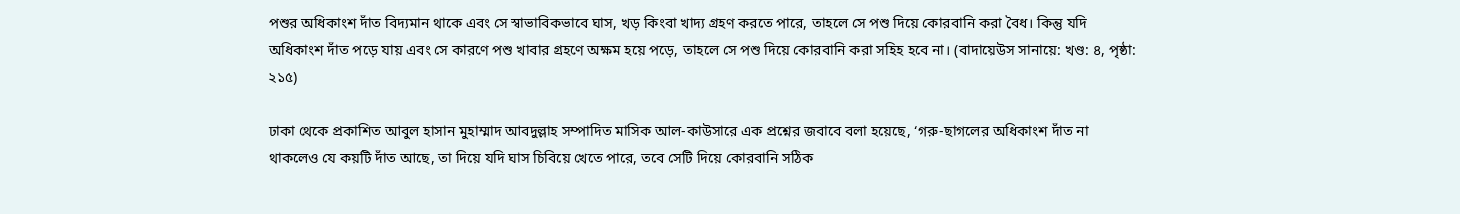পশুর অধিকাংশ দাঁত বিদ্যমান থাকে এবং সে স্বাভাবিকভাবে ঘাস, খড় কিংবা খাদ্য গ্রহণ করতে পারে, তাহলে সে পশু দিয়ে কোরবানি করা বৈধ। কিন্তু যদি অধিকাংশ দাঁত পড়ে যায় এবং সে কারণে পশু খাবার গ্রহণে অক্ষম হয়ে পড়ে, তাহলে সে পশু দিয়ে কোরবানি করা সহিহ হবে না। (বাদায়েউস সানায়ে: খণ্ড: ৪, পৃষ্ঠা: ২১৫)

ঢাকা থেকে প্রকাশিত আবুল হাসান মুহাম্মাদ আবদুল্লাহ সম্পাদিত মাসিক আল-কাউসারে এক প্রশ্নের জবাবে বলা হয়েছে, ‘গরু-ছাগলের অধিকাংশ দাঁত না থাকলেও যে কয়টি দাঁত আছে, তা দিয়ে যদি ঘাস চিবিয়ে খেতে পারে, তবে সেটি দিয়ে কোরবানি সঠিক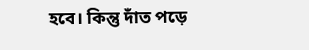হবে। কিন্তু দাঁত পড়ে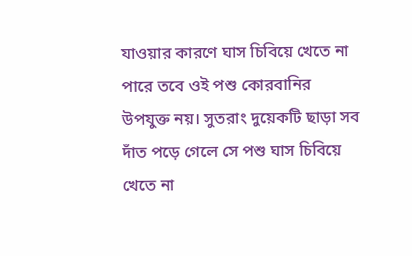যাওয়ার কারণে ঘাস চিবিয়ে খেতে না পারে তবে ওই পশু কোরবানির উপযুক্ত নয়। সুতরাং দুয়েকটি ছাড়া সব দাঁত পড়ে গেলে সে পশু ঘাস চিবিয়ে খেতে না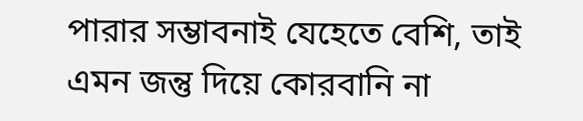পারার সম্ভাবনাই যেহেতে বেশি, তাই এমন জন্তু দিয়ে কোরবানি না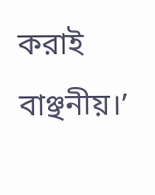করাই বাঞ্ছনীয়।’